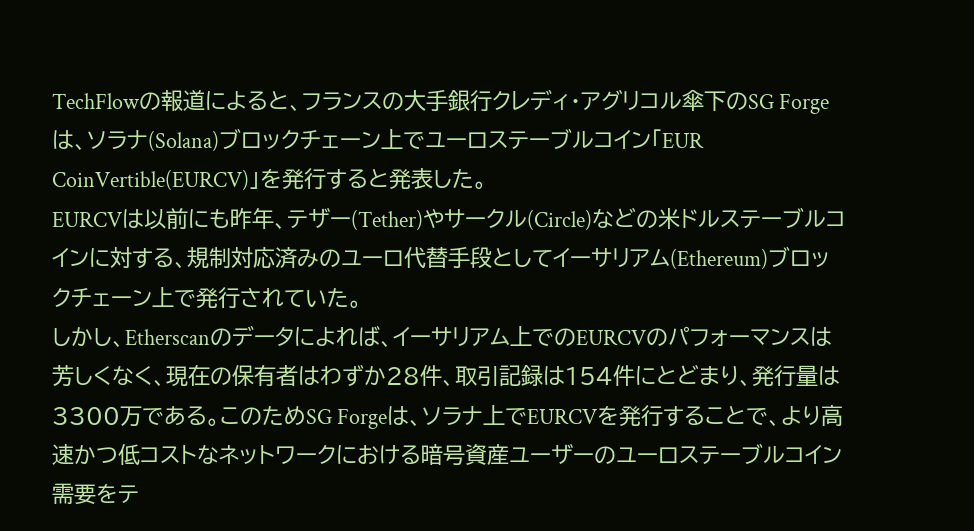TechFlowの報道によると、フランスの大手銀行クレディ・アグリコル傘下のSG Forgeは、ソラナ(Solana)ブロックチェーン上でユーロステーブルコイン「EUR CoinVertible(EURCV)」を発行すると発表した。
EURCVは以前にも昨年、テザー(Tether)やサークル(Circle)などの米ドルステーブルコインに対する、規制対応済みのユーロ代替手段としてイーサリアム(Ethereum)ブロックチェーン上で発行されていた。
しかし、Etherscanのデータによれば、イーサリアム上でのEURCVのパフォーマンスは芳しくなく、現在の保有者はわずか28件、取引記録は154件にとどまり、発行量は3300万である。このためSG Forgeは、ソラナ上でEURCVを発行することで、より高速かつ低コストなネットワークにおける暗号資産ユーザーのユーロステーブルコイン需要をテ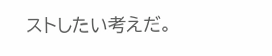ストしたい考えだ。